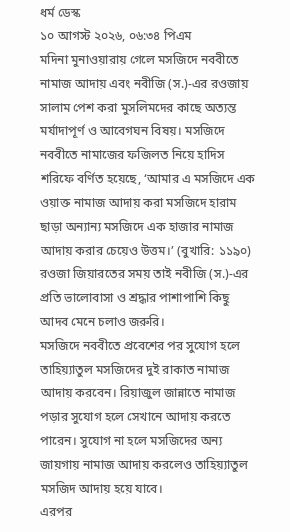ধর্ম ডেস্ক
১০ আগস্ট ২০২৬, ০৬:৩৪ পিএম
মদিনা মুনাওয়ারায় গেলে মসজিদে নববীতে নামাজ আদায় এবং নবীজি (স.)-এর রওজায় সালাম পেশ করা মুসলিমদের কাছে অত্যন্ত মর্যাদাপূর্ণ ও আবেগঘন বিষয়। মসজিদে নববীতে নামাজের ফজিলত নিয়ে হাদিস শরিফে বর্ণিত হয়েছে, ‘আমার এ মসজিদে এক ওয়াক্ত নামাজ আদায় করা মসজিদে হারাম ছাড়া অন্যান্য মসজিদে এক হাজার নামাজ আদায় করার চেয়েও উত্তম।’ (বুখারি: ১১৯০)
রওজা জিয়ারতের সময় তাই নবীজি (স.)-এর প্রতি ভালোবাসা ও শ্রদ্ধার পাশাপাশি কিছু আদব মেনে চলাও জরুরি।
মসজিদে নববীতে প্রবেশের পর সুযোগ হলে তাহিয়্যাতুল মসজিদের দুই রাকাত নামাজ আদায় করবেন। রিয়াজুল জান্নাতে নামাজ পড়ার সুযোগ হলে সেখানে আদায় করতে পারেন। সুযোগ না হলে মসজিদের অন্য জায়গায় নামাজ আদায় করলেও তাহিয়্যাতুল মসজিদ আদায় হয়ে যাবে।
এরপর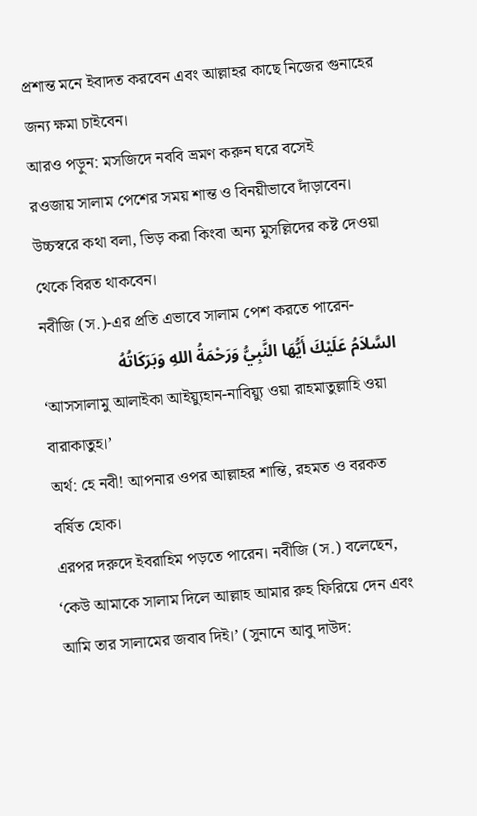প্রশান্ত মনে ইবাদত করবেন এবং আল্লাহর কাছে নিজের গুনাহের জন্য ক্ষমা চাইবেন।
আরও পড়ুন: মসজিদে নববি ভ্রমণ করুন ঘরে বসেই
রওজায় সালাম পেশের সময় শান্ত ও বিনয়ীভাবে দাঁড়াবেন। উচ্চস্বরে কথা বলা, ভিড় করা কিংবা অন্য মুসল্লিদের কষ্ট দেওয়া থেকে বিরত থাকবেন।
নবীজি (স.)-এর প্রতি এভাবে সালাম পেশ করতে পারেন-
السَّلاَمُ عَلَيْكَ أَيُّهَا النَّبِيُّ وَرَحْمَةُ اللهِ وَبَرَكَاتُهُ
‘আসসালামু আলাইকা আইয়্যুহান-নাবিয়্যু ওয়া রাহমাতুল্লাহি ওয়া বারাকাতুহ।’
অর্থ: হে নবী! আপনার ওপর আল্লাহর শান্তি, রহমত ও বরকত বর্ষিত হোক।
এরপর দরুদে ইবরাহিম পড়তে পারেন। নবীজি (স.) বলেছেন, ‘কেউ আমাকে সালাম দিলে আল্লাহ আমার রুহ ফিরিয়ে দেন এবং আমি তার সালামের জবাব দিই।’ (সুনানে আবু দাউদ: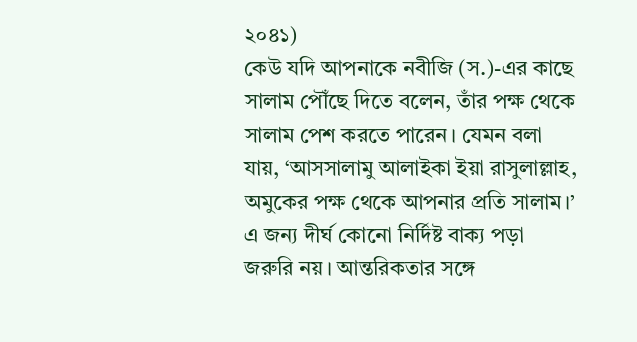২০৪১)
কেউ যদি আপনাকে নবীজি (স.)-এর কাছে সালাম পৌঁছে দিতে বলেন, তাঁর পক্ষ থেকে সালাম পেশ করতে পারেন। যেমন বলা যায়, ‘আসসালামু আলাইকা ইয়া রাসুলাল্লাহ, অমুকের পক্ষ থেকে আপনার প্রতি সালাম।’
এ জন্য দীর্ঘ কোনো নির্দিষ্ট বাক্য পড়া জরুরি নয়। আন্তরিকতার সঙ্গে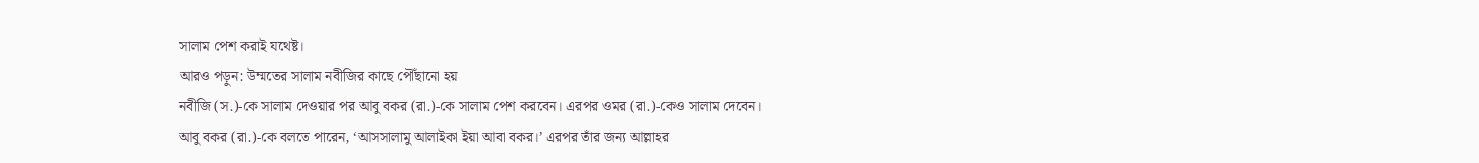সালাম পেশ করাই যথেষ্ট।
আরও পড়ুন: উম্মতের সালাম নবীজির কাছে পৌঁছানো হয়
নবীজি (স.)-কে সালাম দেওয়ার পর আবু বকর (রা.)-কে সালাম পেশ করবেন। এরপর ওমর (রা.)-কেও সালাম দেবেন।
আবু বকর (রা.)-কে বলতে পারেন, ‘আসসালামু আলাইকা ইয়া আবা বকর।’ এরপর তাঁর জন্য আল্লাহর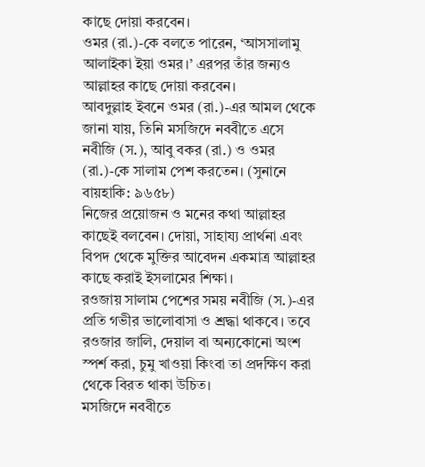কাছে দোয়া করবেন।
ওমর (রা.)-কে বলতে পারেন, ‘আসসালামু আলাইকা ইয়া ওমর।’ এরপর তাঁর জন্যও আল্লাহর কাছে দোয়া করবেন।
আবদুল্লাহ ইবনে ওমর (রা.)-এর আমল থেকে জানা যায়, তিনি মসজিদে নববীতে এসে নবীজি (স.), আবু বকর (রা.) ও ওমর (রা.)-কে সালাম পেশ করতেন। (সুনানে বায়হাকি: ৯৬৫৮)
নিজের প্রয়োজন ও মনের কথা আল্লাহর কাছেই বলবেন। দোয়া, সাহায্য প্রার্থনা এবং বিপদ থেকে মুক্তির আবেদন একমাত্র আল্লাহর কাছে করাই ইসলামের শিক্ষা।
রওজায় সালাম পেশের সময় নবীজি (স.)-এর প্রতি গভীর ভালোবাসা ও শ্রদ্ধা থাকবে। তবে রওজার জালি, দেয়াল বা অন্যকোনো অংশ স্পর্শ করা, চুমু খাওয়া কিংবা তা প্রদক্ষিণ করা থেকে বিরত থাকা উচিত।
মসজিদে নববীতে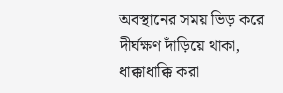অবস্থানের সময় ভিড় করে দীর্ঘক্ষণ দাঁড়িয়ে থাকা, ধাক্কাধাক্কি করা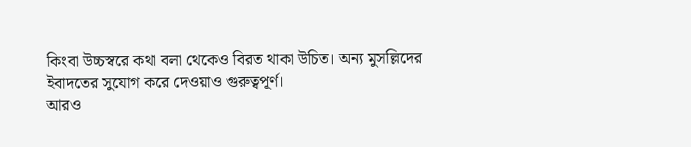কিংবা উচ্চস্বরে কথা বলা থেকেও বিরত থাকা উচিত। অন্য মুসল্লিদের ইবাদতের সুযোগ করে দেওয়াও গুরুত্বপূর্ণ।
আরও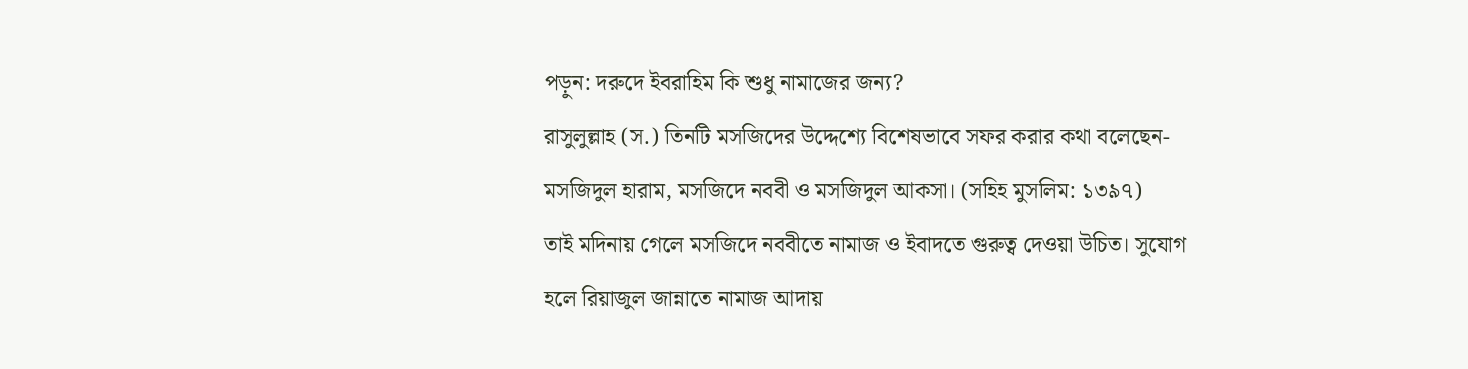পড়ুন: দরুদে ইবরাহিম কি শুধু নামাজের জন্য?
রাসুলুল্লাহ (স.) তিনটি মসজিদের উদ্দেশ্যে বিশেষভাবে সফর করার কথা বলেছেন- মসজিদুল হারাম, মসজিদে নববী ও মসজিদুল আকসা। (সহিহ মুসলিম: ১৩৯৭)
তাই মদিনায় গেলে মসজিদে নববীতে নামাজ ও ইবাদতে গুরুত্ব দেওয়া উচিত। সুযোগ হলে রিয়াজুল জান্নাতে নামাজ আদায়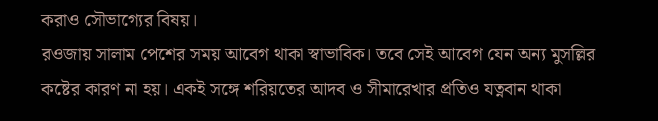করাও সৌভাগ্যের বিষয়।
রওজায় সালাম পেশের সময় আবেগ থাকা স্বাভাবিক। তবে সেই আবেগ যেন অন্য মুসল্লির কষ্টের কারণ না হয়। একই সঙ্গে শরিয়তের আদব ও সীমারেখার প্রতিও যত্নবান থাকা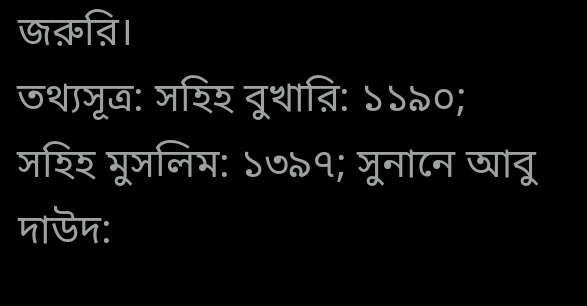জরুরি।
তথ্যসূত্র: সহিহ বুখারি: ১১৯০; সহিহ মুসলিম: ১৩৯৭; সুনানে আবু দাউদ: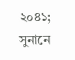২০৪১; সুনানে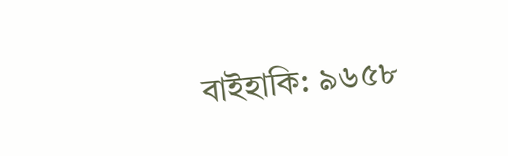বাইহাকি: ৯৬৫৮